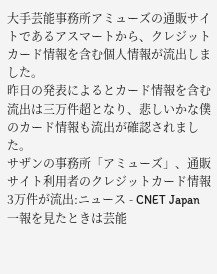大手芸能事務所アミューズの通販サイトであるアスマートから、クレジットカード情報を含む個人情報が流出しました。
昨日の発表によるとカード情報を含む流出は三万件超となり、悲しいかな僕のカード情報も流出が確認されました。
サザンの事務所「アミューズ」、通販サイト利用者のクレジットカード情報3万件が流出:ニュース - CNET Japan
一報を見たときは芸能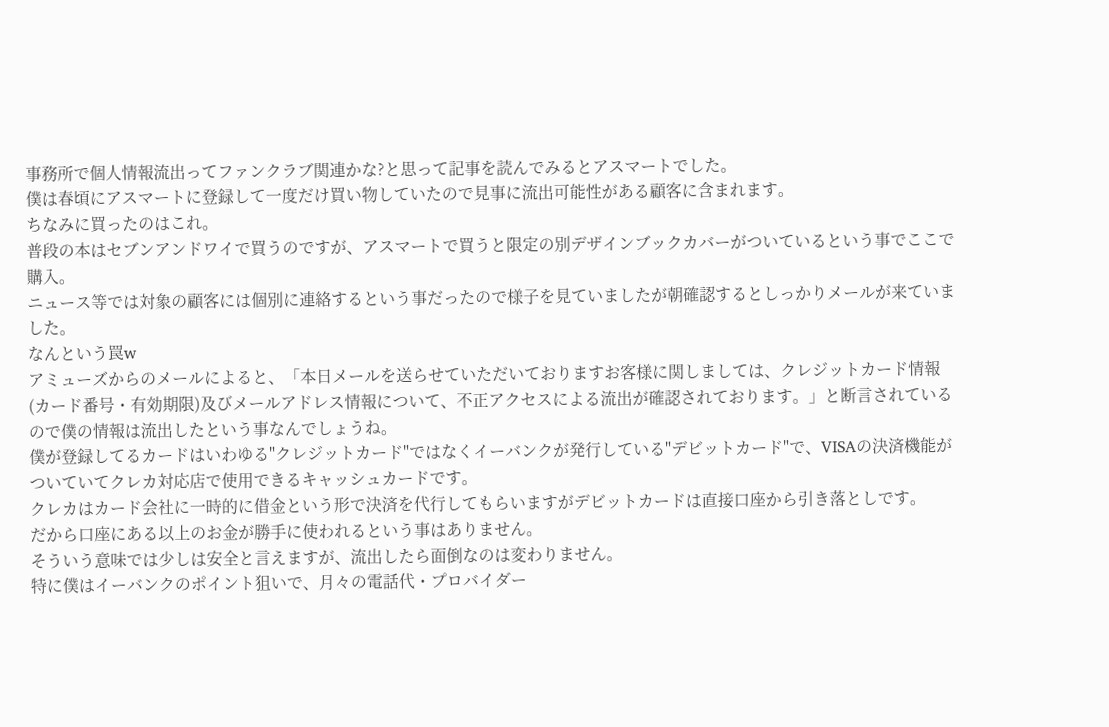事務所で個人情報流出ってファンクラブ関連かな?と思って記事を読んでみるとアスマートでした。
僕は春頃にアスマートに登録して一度だけ買い物していたので見事に流出可能性がある顧客に含まれます。
ちなみに買ったのはこれ。
普段の本はセブンアンドワイで買うのですが、アスマートで買うと限定の別デザインブックカバーがついているという事でここで購入。
ニュース等では対象の顧客には個別に連絡するという事だったので様子を見ていましたが朝確認するとしっかりメールが来ていました。
なんという罠w
アミューズからのメールによると、「本日メールを送らせていただいておりますお客様に関しましては、クレジットカード情報(カード番号・有効期限)及びメールアドレス情報について、不正アクセスによる流出が確認されております。」と断言されているので僕の情報は流出したという事なんでしょうね。
僕が登録してるカードはいわゆる"クレジットカード"ではなくイーバンクが発行している"デビットカード"で、VISAの決済機能がついていてクレカ対応店で使用できるキャッシュカードです。
クレカはカード会社に一時的に借金という形で決済を代行してもらいますがデビットカードは直接口座から引き落としです。
だから口座にある以上のお金が勝手に使われるという事はありません。
そういう意味では少しは安全と言えますが、流出したら面倒なのは変わりません。
特に僕はイーバンクのポイント狙いで、月々の電話代・プロバイダー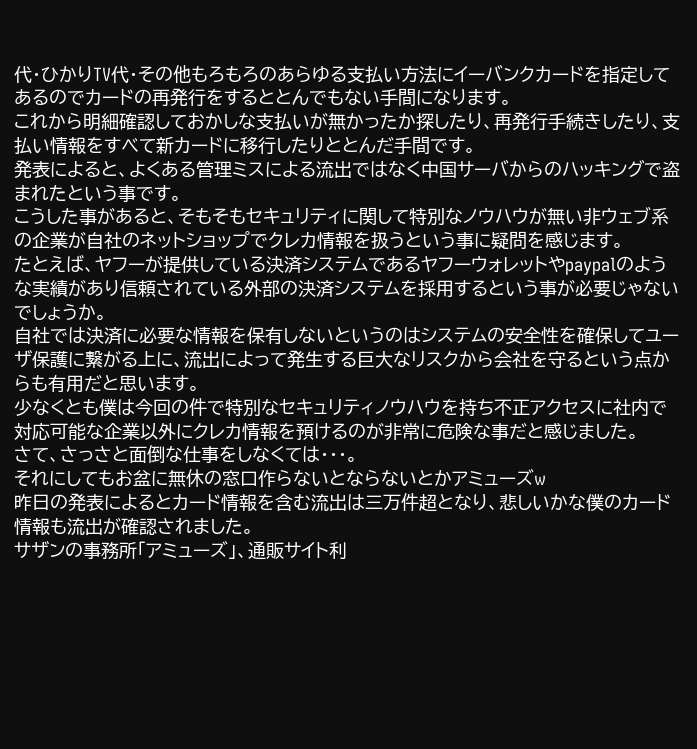代・ひかりTV代・その他もろもろのあらゆる支払い方法にイーバンクカードを指定してあるのでカードの再発行をするととんでもない手間になります。
これから明細確認しておかしな支払いが無かったか探したり、再発行手続きしたり、支払い情報をすべて新カードに移行したりととんだ手間です。
発表によると、よくある管理ミスによる流出ではなく中国サーバからのハッキングで盗まれたという事です。
こうした事があると、そもそもセキュリティに関して特別なノウハウが無い非ウェブ系の企業が自社のネットショップでクレカ情報を扱うという事に疑問を感じます。
たとえば、ヤフーが提供している決済システムであるヤフーウォレットやpaypalのような実績があり信頼されている外部の決済システムを採用するという事が必要じゃないでしょうか。
自社では決済に必要な情報を保有しないというのはシステムの安全性を確保してユーザ保護に繋がる上に、流出によって発生する巨大なリスクから会社を守るという点からも有用だと思います。
少なくとも僕は今回の件で特別なセキュリティノウハウを持ち不正アクセスに社内で対応可能な企業以外にクレカ情報を預けるのが非常に危険な事だと感じました。
さて、さっさと面倒な仕事をしなくては・・・。
それにしてもお盆に無休の窓口作らないとならないとかアミューズw
昨日の発表によるとカード情報を含む流出は三万件超となり、悲しいかな僕のカード情報も流出が確認されました。
サザンの事務所「アミューズ」、通販サイト利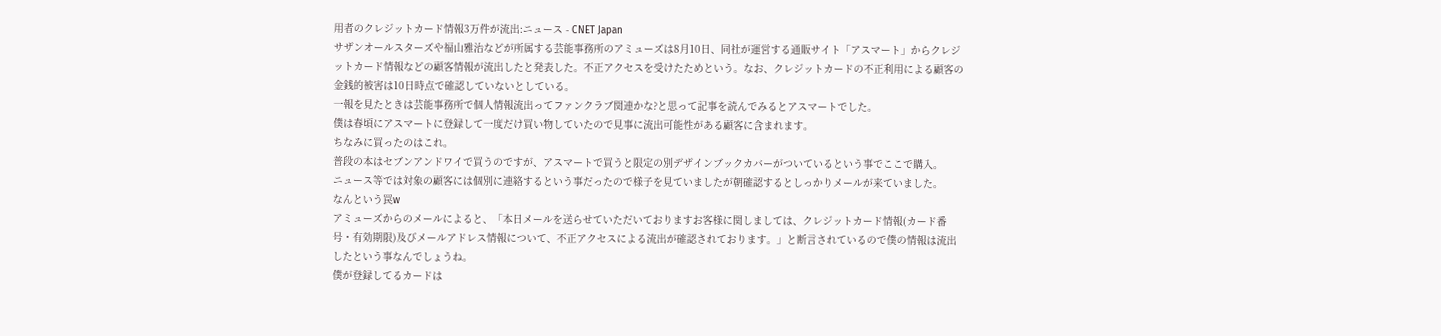用者のクレジットカード情報3万件が流出:ニュース - CNET Japan
サザンオールスターズや福山雅治などが所属する芸能事務所のアミューズは8月10日、同社が運営する通販サイト「アスマート」からクレジットカード情報などの顧客情報が流出したと発表した。不正アクセスを受けたためという。なお、クレジットカードの不正利用による顧客の金銭的被害は10日時点で確認していないとしている。
一報を見たときは芸能事務所で個人情報流出ってファンクラブ関連かな?と思って記事を読んでみるとアスマートでした。
僕は春頃にアスマートに登録して一度だけ買い物していたので見事に流出可能性がある顧客に含まれます。
ちなみに買ったのはこれ。
普段の本はセブンアンドワイで買うのですが、アスマートで買うと限定の別デザインブックカバーがついているという事でここで購入。
ニュース等では対象の顧客には個別に連絡するという事だったので様子を見ていましたが朝確認するとしっかりメールが来ていました。
なんという罠w
アミューズからのメールによると、「本日メールを送らせていただいておりますお客様に関しましては、クレジットカード情報(カード番号・有効期限)及びメールアドレス情報について、不正アクセスによる流出が確認されております。」と断言されているので僕の情報は流出したという事なんでしょうね。
僕が登録してるカードは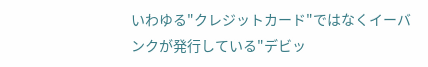いわゆる"クレジットカード"ではなくイーバンクが発行している"デビッ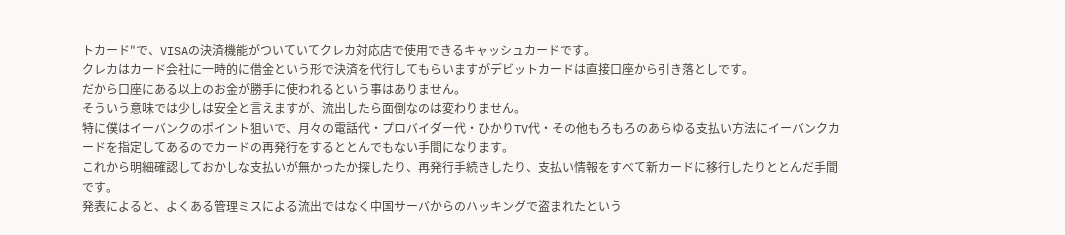トカード"で、VISAの決済機能がついていてクレカ対応店で使用できるキャッシュカードです。
クレカはカード会社に一時的に借金という形で決済を代行してもらいますがデビットカードは直接口座から引き落としです。
だから口座にある以上のお金が勝手に使われるという事はありません。
そういう意味では少しは安全と言えますが、流出したら面倒なのは変わりません。
特に僕はイーバンクのポイント狙いで、月々の電話代・プロバイダー代・ひかりTV代・その他もろもろのあらゆる支払い方法にイーバンクカードを指定してあるのでカードの再発行をするととんでもない手間になります。
これから明細確認しておかしな支払いが無かったか探したり、再発行手続きしたり、支払い情報をすべて新カードに移行したりととんだ手間です。
発表によると、よくある管理ミスによる流出ではなく中国サーバからのハッキングで盗まれたという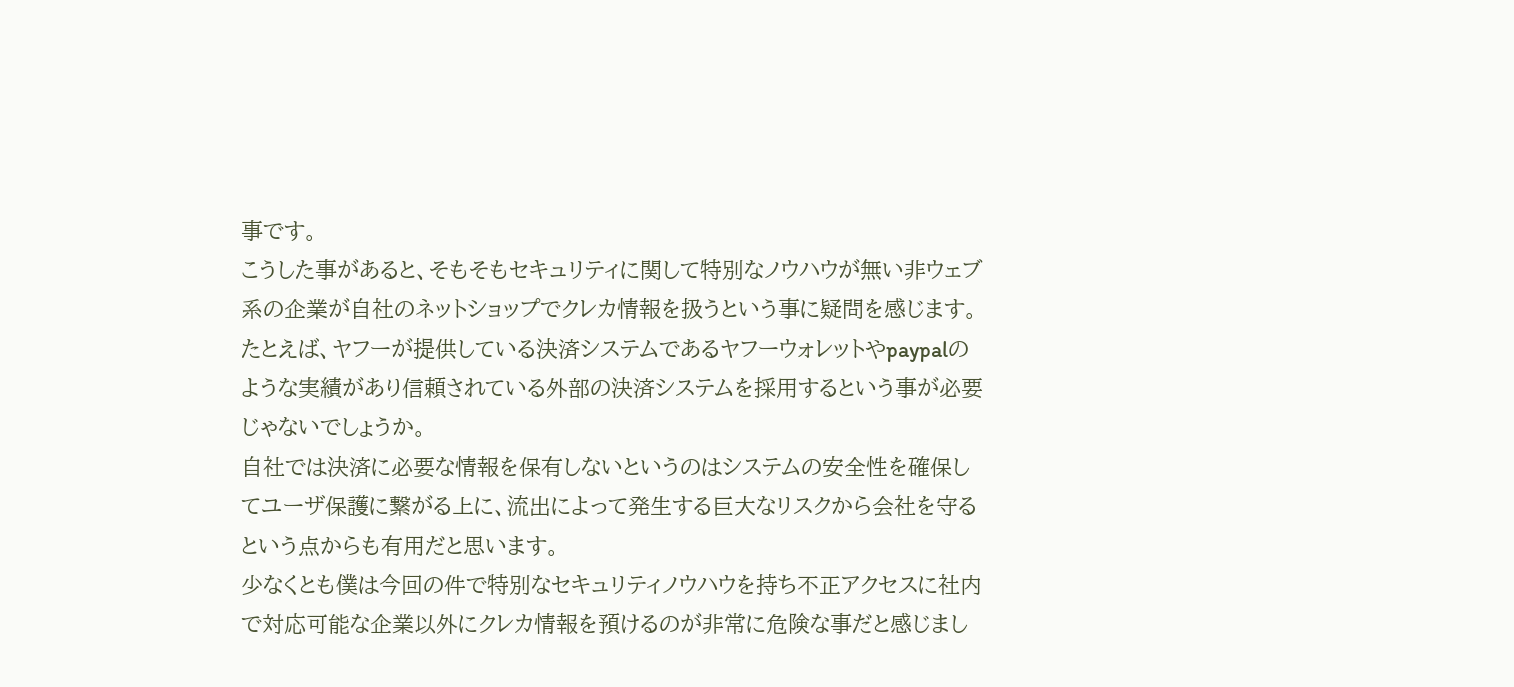事です。
こうした事があると、そもそもセキュリティに関して特別なノウハウが無い非ウェブ系の企業が自社のネットショップでクレカ情報を扱うという事に疑問を感じます。
たとえば、ヤフーが提供している決済システムであるヤフーウォレットやpaypalのような実績があり信頼されている外部の決済システムを採用するという事が必要じゃないでしょうか。
自社では決済に必要な情報を保有しないというのはシステムの安全性を確保してユーザ保護に繋がる上に、流出によって発生する巨大なリスクから会社を守るという点からも有用だと思います。
少なくとも僕は今回の件で特別なセキュリティノウハウを持ち不正アクセスに社内で対応可能な企業以外にクレカ情報を預けるのが非常に危険な事だと感じまし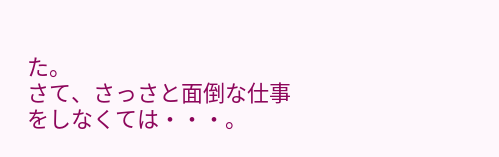た。
さて、さっさと面倒な仕事をしなくては・・・。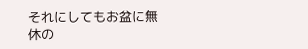それにしてもお盆に無休の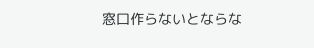窓口作らないとならな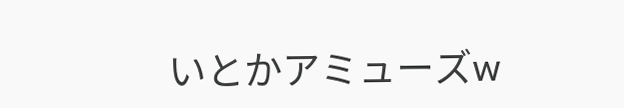いとかアミューズw